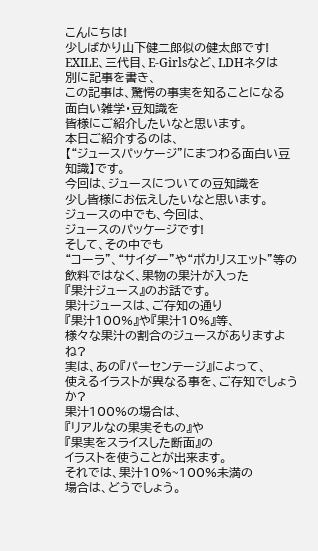こんにちは!
少しばかり山下健二郎似の健太郎です!
EXILE、三代目、E-Girlsなど、LDHネタは
別に記事を書き、
この記事は、驚愕の事実を知ることになる
面白い雑学・豆知識を
皆様にご紹介したいなと思います。
本日ご紹介するのは、
【“ジュースパッケージ”にまつわる面白い豆知識】です。
今回は、ジュースについての豆知識を
少し皆様にお伝えしたいなと思います。
ジュースの中でも、今回は、
ジュースのパッケージです!
そして、その中でも
“コーラ”、“サイダー”や“ポカリスエット”等の
飲料ではなく、果物の果汁が入った
『果汁ジュース』のお話です。
果汁ジュースは、ご存知の通り
『果汁100%』や『果汁10%』等、
様々な果汁の割合のジュースがありますよね?
実は、あの『パーセンテージ』によって、
使えるイラストが異なる事を、ご存知でしょうか?
果汁100%の場合は、
『リアルなの果実そもの』や
『果実をスライスした断面』の
イラストを使うことが出来ます。
それでは、果汁10%~100%未満の
場合は、どうでしょう。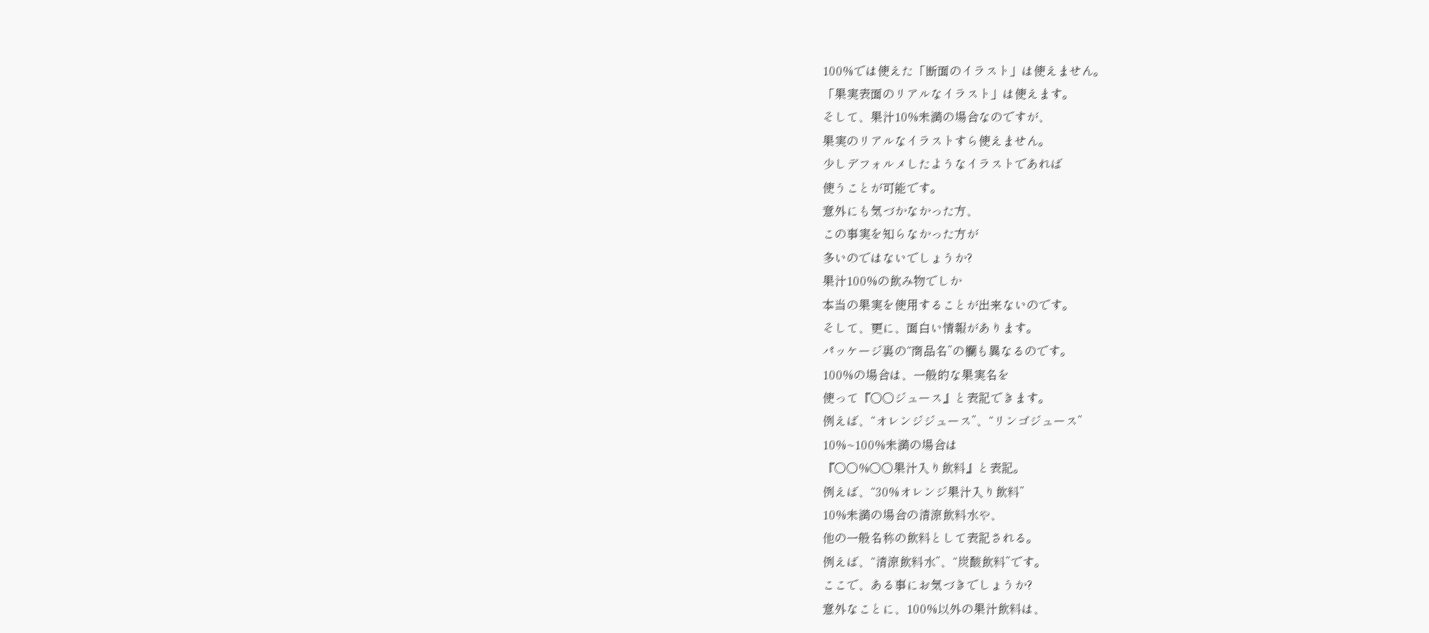100%では使えた「断面のイラスト」は使えません。
「果実表面のリアルなイラスト」は使えます。
そして、果汁10%未満の場合なのですが、
果実のリアルなイラストすら使えません。
少しデフォルメしたようなイラストであれば
使うことが可能です。
意外にも気づかなかった方、
この事実を知らなかった方が
多いのではないでしょうか?
果汁100%の飲み物でしか
本当の果実を使用することが出来ないのです。
そして、更に、面白い情報があります。
パッケージ裏の“商品名”の欄も異なるのです。
100%の場合は、一般的な果実名を
使って『○○ジュース』と表記できます。
例えば、“オレンジジュース”、“リンゴジュース”
10%~100%未満の場合は
『○○%○○果汁入り飲料』と表記。
例えば、“30%オレンジ果汁入り飲料”
10%未満の場合の清涼飲料水や、
他の一般名称の飲料として表記される。
例えば、“清涼飲料水”、“炭酸飲料”です。
ここで、ある事にお気づきでしょうか?
意外なことに、100%以外の果汁飲料は、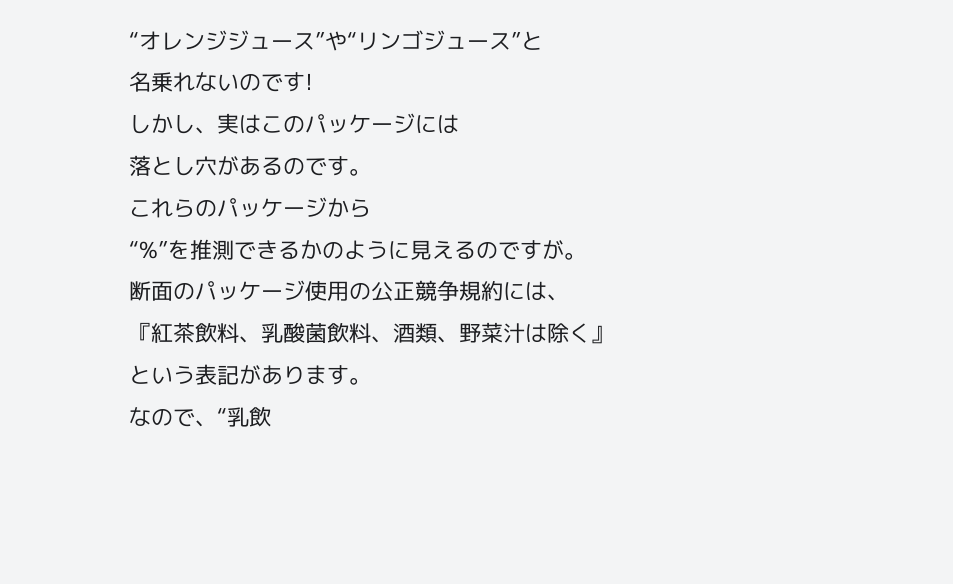“オレンジジュース”や“リンゴジュース”と
名乗れないのです!
しかし、実はこのパッケージには
落とし穴があるのです。
これらのパッケージから
“%”を推測できるかのように見えるのですが。
断面のパッケージ使用の公正競争規約には、
『紅茶飲料、乳酸菌飲料、酒類、野菜汁は除く』
という表記があります。
なので、“乳飲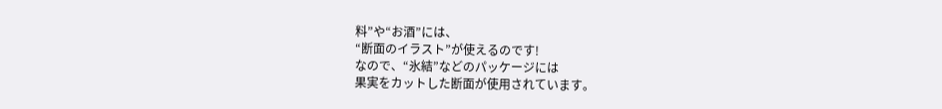料”や“お酒”には、
“断面のイラスト”が使えるのです!
なので、“氷結”などのパッケージには
果実をカットした断面が使用されています。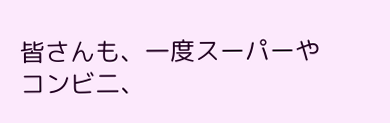皆さんも、一度スーパーやコンビ二、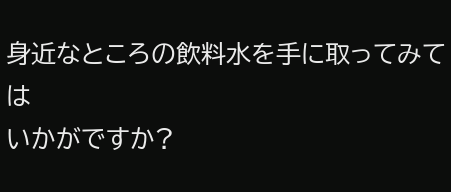身近なところの飲料水を手に取ってみては
いかがですか?